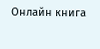Онлайн книга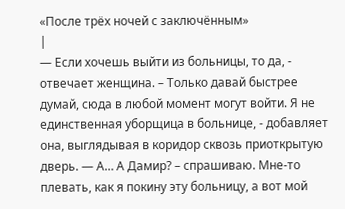«После трёх ночей с заключённым»
|
— Если хочешь выйти из больницы, то да, - отвечает женщина. – Только давай быстрее думай, сюда в любой момент могут войти. Я не единственная уборщица в больнице, - добавляет она, выглядывая в коридор сквозь приоткрытую дверь. — А… А Дамир? – спрашиваю. Мне-то плевать, как я покину эту больницу, а вот мой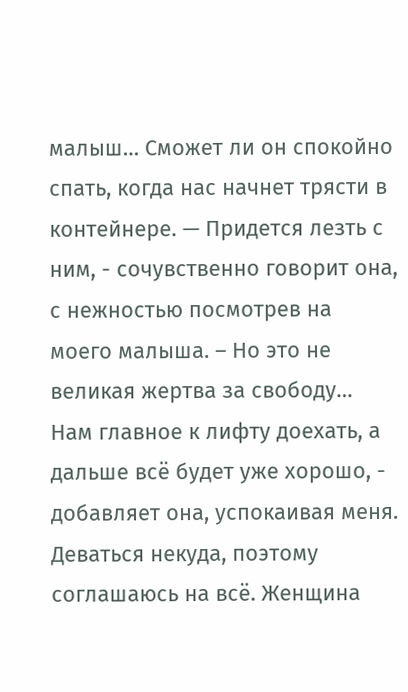малыш… Сможет ли он спокойно спать, когда нас начнет трясти в контейнере. — Придется лезть с ним, - сочувственно говорит она, с нежностью посмотрев на моего малыша. – Но это не великая жертва за свободу… Нам главное к лифту доехать, а дальше всё будет уже хорошо, - добавляет она, успокаивая меня. Деваться некуда, поэтому соглашаюсь на всё. Женщина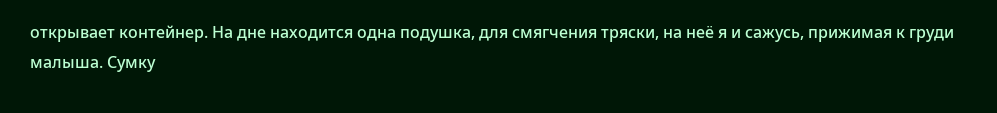открывает контейнер. На дне находится одна подушка, для смягчения тряски, на неё я и сажусь, прижимая к груди малыша. Сумку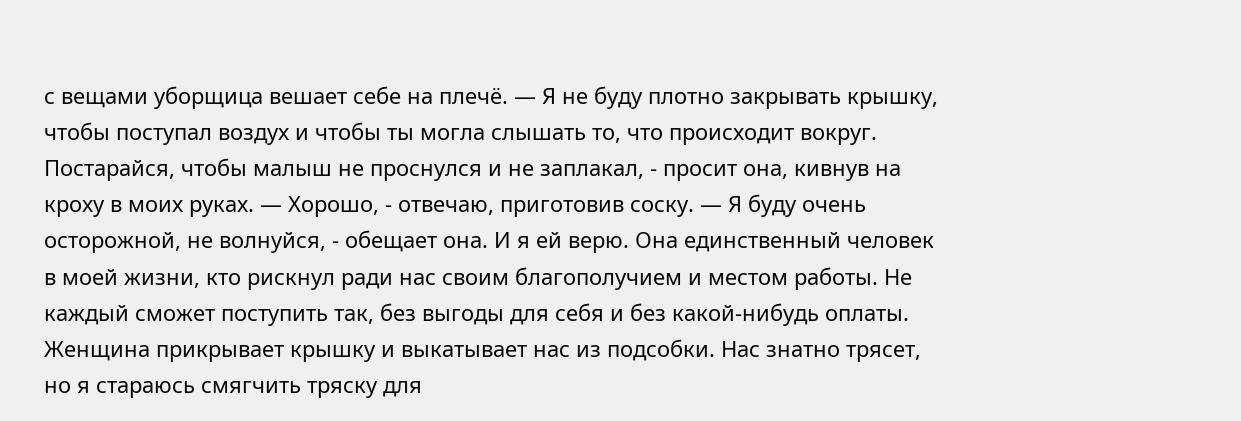с вещами уборщица вешает себе на плечё. — Я не буду плотно закрывать крышку, чтобы поступал воздух и чтобы ты могла слышать то, что происходит вокруг. Постарайся, чтобы малыш не проснулся и не заплакал, - просит она, кивнув на кроху в моих руках. — Хорошо, - отвечаю, приготовив соску. — Я буду очень осторожной, не волнуйся, - обещает она. И я ей верю. Она единственный человек в моей жизни, кто рискнул ради нас своим благополучием и местом работы. Не каждый сможет поступить так, без выгоды для себя и без какой-нибудь оплаты. Женщина прикрывает крышку и выкатывает нас из подсобки. Нас знатно трясет, но я стараюсь смягчить тряску для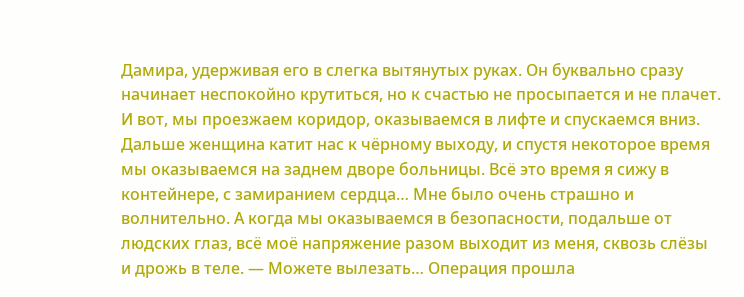Дамира, удерживая его в слегка вытянутых руках. Он буквально сразу начинает неспокойно крутиться, но к счастью не просыпается и не плачет. И вот, мы проезжаем коридор, оказываемся в лифте и спускаемся вниз. Дальше женщина катит нас к чёрному выходу, и спустя некоторое время мы оказываемся на заднем дворе больницы. Всё это время я сижу в контейнере, с замиранием сердца… Мне было очень страшно и волнительно. А когда мы оказываемся в безопасности, подальше от людских глаз, всё моё напряжение разом выходит из меня, сквозь слёзы и дрожь в теле. — Можете вылезать… Операция прошла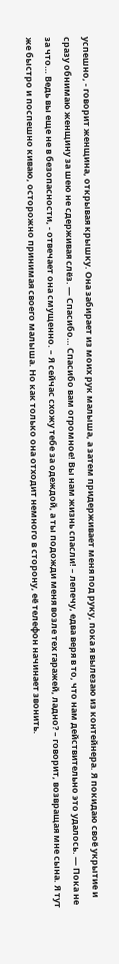успешно, - говорит женщина, открывая крышку. Она забирает из моих рук малыша, а затем придерживает меня под руку, пока я вылезаю из контейнера. Я покидаю своё укрытие и сразу обнимаю женщину за шею не сдерживая слёз. — Спасибо… Спасибо вам огромное! Вы нам жизнь спасли! – лепечу, едва веря в то, что нам действительно это удалось. — Пока не за что… Ведь вы еще не в безопасности, - отвечает она смущенно. – Я сейчас схожу тебе за одеждой, а ты подожди меня возле тех гаражей, ладно? – говорит, возвращая мне сына. Я тут же быстро и поспешно киваю, осторожно принимая своего малыша. Но как только она отходит немного в сторону, её телефон начинает звонить.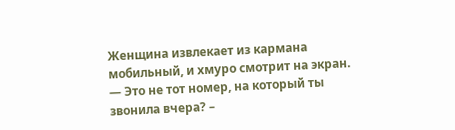Женщина извлекает из кармана мобильный, и хмуро смотрит на экран. — Это не тот номер, на который ты звонила вчера? –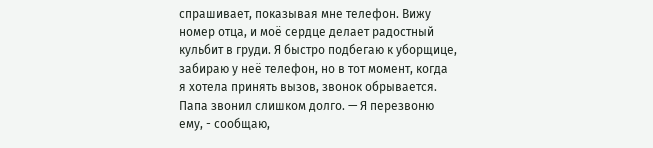спрашивает, показывая мне телефон. Вижу номер отца, и моё сердце делает радостный кульбит в груди. Я быстро подбегаю к уборщице, забираю у неё телефон, но в тот момент, когда я хотела принять вызов, звонок обрывается. Папа звонил слишком долго. — Я перезвоню ему, - сообщаю,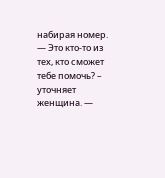набирая номер. — Это кто-то из тех, кто сможет тебе помочь? – уточняет женщина. —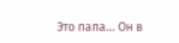Это папа… Он в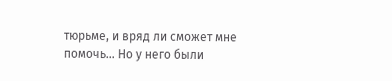тюрьме, и вряд ли сможет мне помочь… Но у него были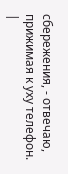сбережения, - отвечаю, прижимая к уху телефон. |